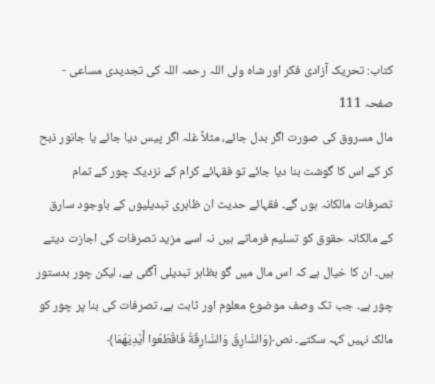کتاب: تحریک آزادی فکر اور شاہ ولی اللہ رحمہ اللہ کی تجدیدی مساعی - صفحہ 111
مال مسروق کی صورت اگر بدل جائے، مثلاً غلہ اگر پیس دیا جائے یا جانور ذبح کر کے اس کا گوشت بنا دیا جائے تو فقہائے کرام کے نزدیک چور کے تمام تصرفات مالکانہ ہوں گے۔ فقہائے حدیث ان ظاہری تبدیلیوں کے باوجود سارق کے مالکانہ حقوق کو تسلیم فرماتے ہیں نہ اسے مزید تصرفات کی اجازت دیتے ہیں۔ ان کا خیال ہے کہ اس مال میں گو بظاہر تبدیلی آگئی ہے، لیکن چور بدستور چور ہے۔ جب تک وصف موضوع معلوم اور ثابت ہے، تصرفات کی بنا پر چور کو مالک نہیں کہہ سکتے۔ نص﴿وَالسَّارِقُ وَالسَّارِقَةُ فَاقْطَعُوا أَيْدِيَهُمَا﴾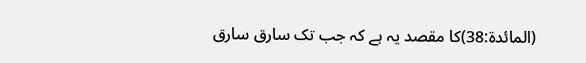(المائدة:38)کا مقصد یہ ہے کہ جب تک سارق سارق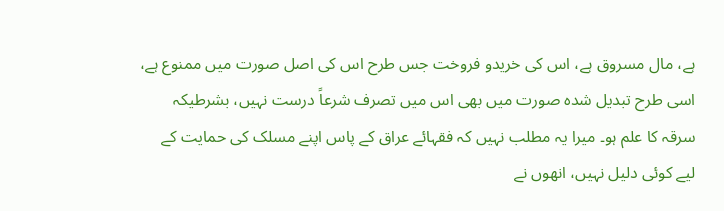ہے، مال مسروق ہے، اس کی خریدو فروخت جس طرح اس کی اصل صورت میں ممنوع ہے، اسی طرح تبدیل شدہ صورت میں بھی اس میں تصرف شرعاً درست نہیں، بشرطیکہ سرقہ کا علم ہو۔ میرا یہ مطلب نہیں کہ فقہائے عراق کے پاس اپنے مسلک کی حمایت کے لیے کوئی دلیل نہیں، انھوں نے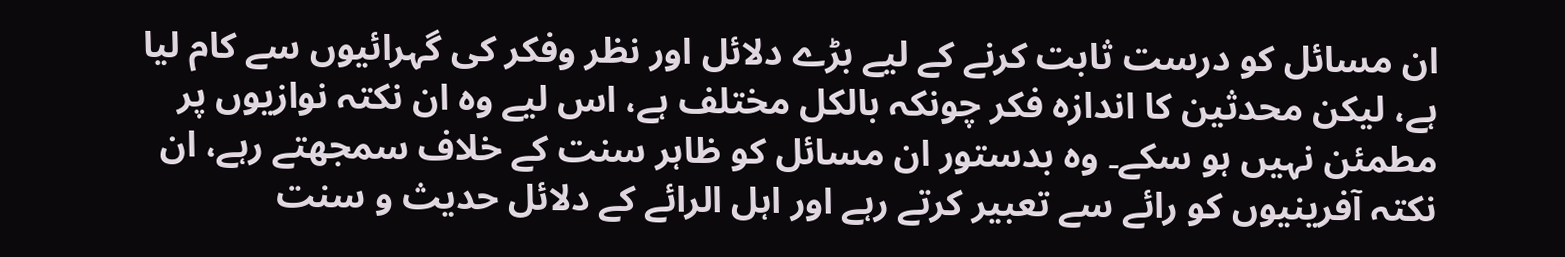ان مسائل کو درست ثابت کرنے کے لیے بڑے دلائل اور نظر وفکر کی گہرائیوں سے کام لیا ہے، لیکن محدثین کا اندازہ فکر چونکہ بالکل مختلف ہے، اس لیے وہ ان نکتہ نوازیوں پر مطمئن نہیں ہو سکے۔ وہ بدستور ان مسائل کو ظاہر سنت کے خلاف سمجھتے رہے، ان نکتہ آفرینیوں کو رائے سے تعبیر کرتے رہے اور اہل الرائے کے دلائل حدیث و سنت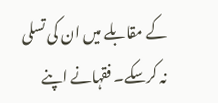کے مقابلے میں ان کی تسلی نہ کرسکے۔ فقہانے اپنے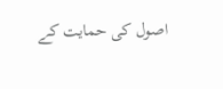اصول کی حمایت کے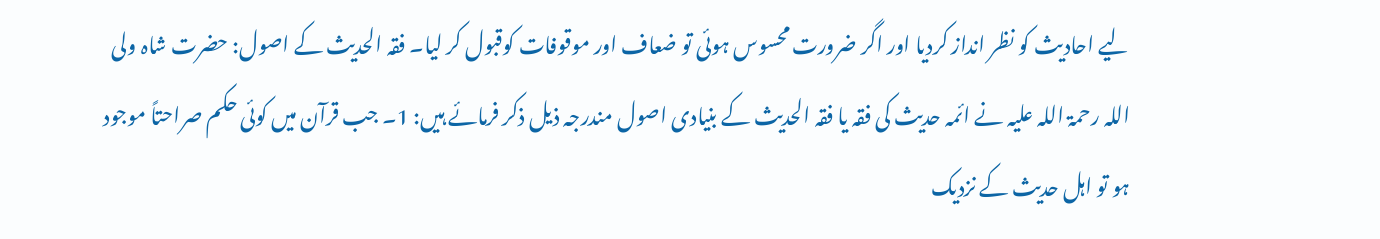لیے احادیث کو نظر انداز کردیا اور اگر ضرورت محسوس ہوئی تو ضعاف اور موقوفات کوقبول کر لیا۔ فقہ الحدیث کے اصول: حضرت شاہ ولی اللہ رحمۃ اللہ علیہ نے ائمہ حدیث کی فقہ یا فقہ الحدیث کے بنیادی اصول مندرجہ ذیل ذکر فرمائے ہیں: 1۔ جب قرآن میں کوئی حکم صراحتاً موجود ہو تو اہل حدیث کے نزدیک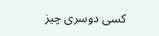کسی دوسری چیز